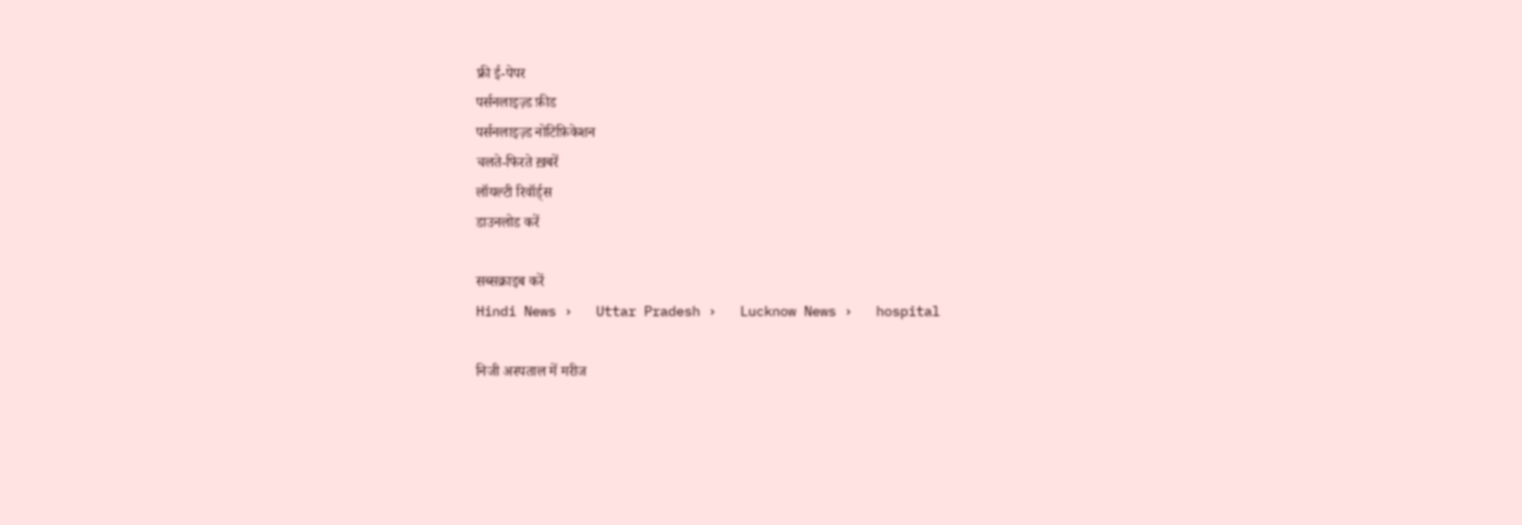फ्री ई-पेपर
पर्सनलाइज़्ड फ़ीड
पर्सनलाइज़्ड नोटिफ़िकेशन
चलते-फिरते ख़बरें
लॉयल्टी रिवॉर्ड्स
डाउनलोड करें

सब्सक्राइब करें
Hindi News ›   Uttar Pradesh ›   Lucknow News ›   hospital

निजी अस्पताल में मरीज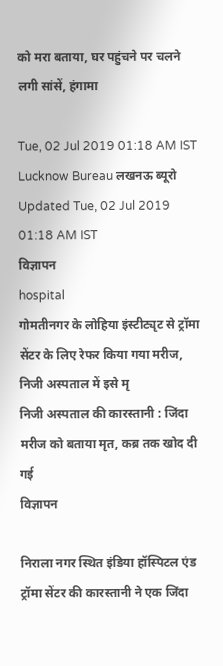को मरा बताया, घर पहुंचने पर चलने लगी सांसें, हंगामा

Tue, 02 Jul 2019 01:18 AM IST
Lucknow Bureau लखनऊ ब्यूरो
Updated Tue, 02 Jul 2019 01:18 AM IST
विज्ञापन
hospital
गोमतीनगर के लोहिया इंस्टीट्यृट से ट्रॉमा सेंटर के लिए रेफर किया गया मरीज, निजी अस्पताल में इसे मृ
निजी अस्पताल की कारस्तानी : जिंदा मरीज को बताया मृत, कब्र तक खोद दी गई
विज्ञापन

निराला नगर स्थित इंडिया हॉस्पिटल एंड ट्रॉमा सेंटर की कारस्तानी ने एक जिंदा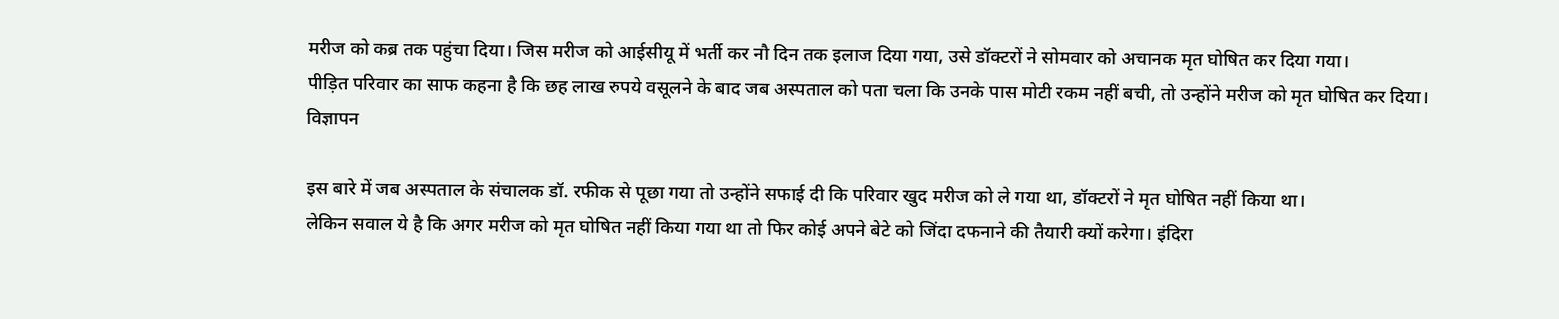मरीज को कब्र तक पहुंचा दिया। जिस मरीज को आईसीयू में भर्ती कर नौ दिन तक इलाज दिया गया, उसे डॉक्टरों ने सोमवार को अचानक मृत घोषित कर दिया गया।
पीड़ित परिवार का साफ कहना है कि छह लाख रुपये वसूलने के बाद जब अस्पताल को पता चला कि उनके पास मोटी रकम नहीं बची, तो उन्होंने मरीज को मृत घोषित कर दिया।
विज्ञापन

इस बारे में जब अस्पताल के संचालक डॉ. रफीक से पूछा गया तो उन्होंने सफाई दी कि परिवार खुद मरीज को ले गया था, डॉक्टरों ने मृत घोषित नहीं किया था।
लेकिन सवाल ये है कि अगर मरीज को मृत घोषित नहीं किया गया था तो फिर कोई अपने बेटे को जिंदा दफनाने की तैयारी क्यों करेगा। इंदिरा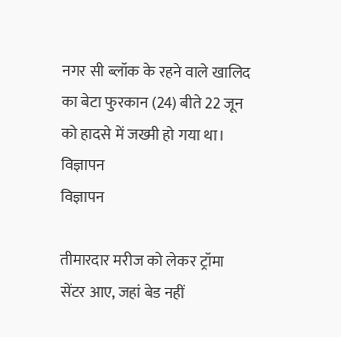नगर सी ब्लॉक के रहने वाले खालिद का बेटा फुरकान (24) बीते 22 जून को हादसे में जख्मी हो गया था।
विज्ञापन
विज्ञापन

तीमारदार मरीज को लेकर ट्रॉमा सेंटर आए, जहां बेड नहीं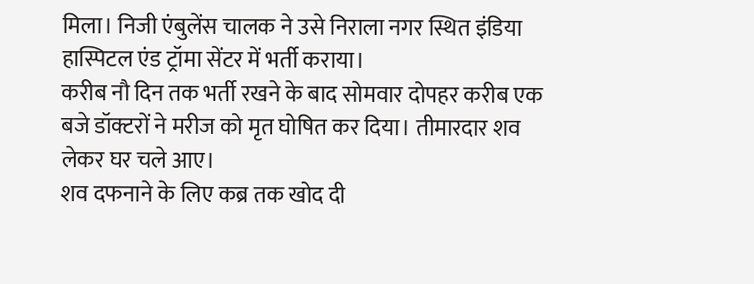मिला। निजी एंबुलेंस चालक ने उसे निराला नगर स्थित इंडिया हास्पिटल एंड ट्रॉमा सेंटर में भर्ती कराया।
करीब नौ दिन तक भर्ती रखने के बाद सोमवार दोपहर करीब एक बजे डॉक्टरों ने मरीज को मृत घोषित कर दिया। तीमारदार शव लेकर घर चले आए।
शव दफनाने के लिए कब्र तक खोद दी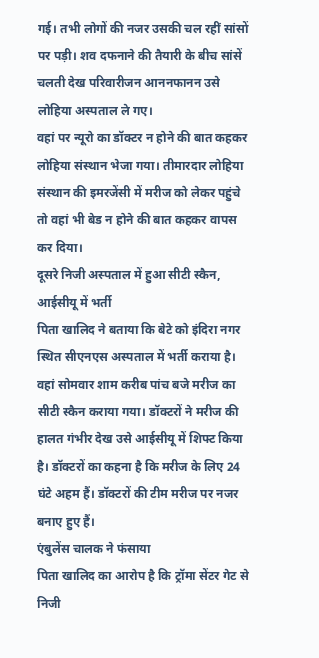गई। तभी लोगों की नजर उसकी चल रहीं सांसों पर पड़ी। शव दफनाने की तैयारी के बीच सांसें चलती देख परिवारीजन आननफानन उसे लोहिया अस्पताल ले गए।
वहां पर न्यूरो का डॉक्टर न होने की बात कहकर लोहिया संस्थान भेजा गया। तीमारदार लोहिया संस्थान की इमरजेंसी में मरीज को लेकर पहुंचे तो वहां भी बेड न होने की बात कहकर वापस कर दिया।
दूसरे निजी अस्पताल में हुआ सीटी स्कैन, आईसीयू में भर्ती
पिता खालिद ने बताया कि बेटे को इंदिरा नगर स्थित सीएनएस अस्पताल में भर्ती कराया है। वहां सोमवार शाम करीब पांच बजे मरीज का सीटी स्कैन कराया गया। डॉक्टरों ने मरीज की हालत गंभीर देख उसे आईसीयू में शिफ्ट किया है। डॉक्टरों का कहना है कि मरीज के लिए 24 घंटे अहम हैं। डॉक्टरों की टीम मरीज पर नजर बनाए हुए हैं।
एंबुलेंस चालक ने फंसाया
पिता खालिद का आरोप है कि ट्रॉमा सेंटर गेट से निजी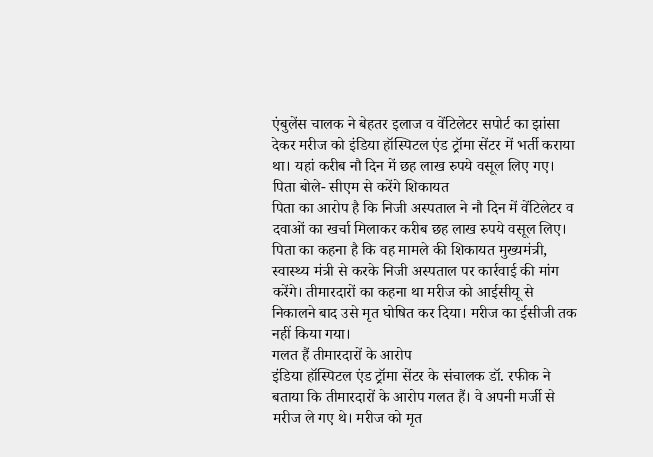एंबुलेंस चालक ने बेहतर इलाज व वेंटिलेटर सपोर्ट का झांसा देकर मरीज को इंडिया हॉस्पिटल एंड ट्रॉमा सेंटर में भर्ती कराया था। यहां करीब नौ दिन में छह लाख रुपये वसूल लिए गए।
पिता बोले- सीएम से करेंगे शिकायत
पिता का आरोप है कि निजी अस्पताल ने नौ दिन में वेंटिलेटर व दवाओं का खर्चा मिलाकर करीब छह लाख रुपये वसूल लिए। पिता का कहना है कि वह मामले की शिकायत मुख्यमंत्री, स्वास्थ्य मंत्री से करके निजी अस्पताल पर कार्रवाई की मांग करेंगे। तीमारदारों का कहना था मरीज को आईसीयू से निकालने बाद उसे मृत घोषित कर दिया। मरीज का ईसीजी तक नहीं किया गया।
गलत हैं तीमारदारों के आरोप
इंडिया हॉस्पिटल एंड ट्रॉमा सेंटर के संचालक डॉ. रफीक ने बताया कि तीमारदारों के आरोप गलत हैं। वे अपनी मर्जी से मरीज ले गए थे। मरीज को मृत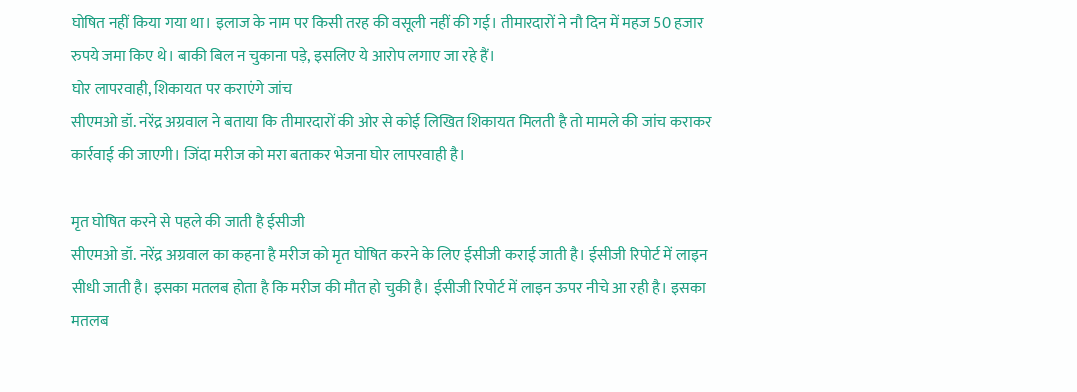घोषित नहीं किया गया था। इलाज के नाम पर किसी तरह की वसूली नहीं की गई। तीमारदारों ने नौ दिन में महज 50 हजार रुपये जमा किए थे। बाकी बिल न चुकाना पड़े, इसलिए ये आरोप लगाए जा रहे हैं।
घोर लापरवाही, शिकायत पर कराएंगे जांच
सीएमओ डॉ. नरेंद्र अग्रवाल ने बताया कि तीमारदारों की ओर से कोई लिखित शिकायत मिलती है तो मामले की जांच कराकर कार्रवाई की जाएगी। जिंदा मरीज को मरा बताकर भेजना घोर लापरवाही है।

मृत घोषित करने से पहले की जाती है ईसीजी
सीएमओ डॉ. नरेंद्र अग्रवाल का कहना है मरीज को मृत घोषित करने के लिए ईसीजी कराई जाती है। ईसीजी रिपोर्ट में लाइन सीधी जाती है। इसका मतलब होता है कि मरीज की मौत हो चुकी है। ईसीजी रिपोर्ट में लाइन ऊपर नीचे आ रही है। इसका मतलब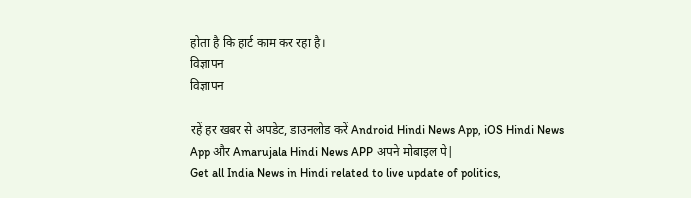होता है कि हार्ट काम कर रहा है।
विज्ञापन
विज्ञापन

रहें हर खबर से अपडेट, डाउनलोड करें Android Hindi News App, iOS Hindi News App और Amarujala Hindi News APP अपने मोबाइल पे|
Get all India News in Hindi related to live update of politics,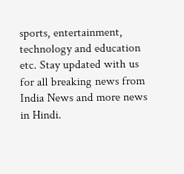sports, entertainment, technology and education etc. Stay updated with us for all breaking news from India News and more news in Hindi.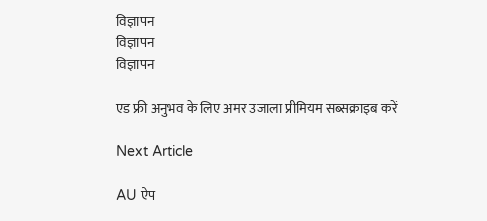विज्ञापन
विज्ञापन
विज्ञापन

एड फ्री अनुभव के लिए अमर उजाला प्रीमियम सब्सक्राइब करें

Next Article

AU ऐप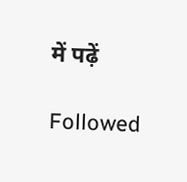में पढ़ें

Followed